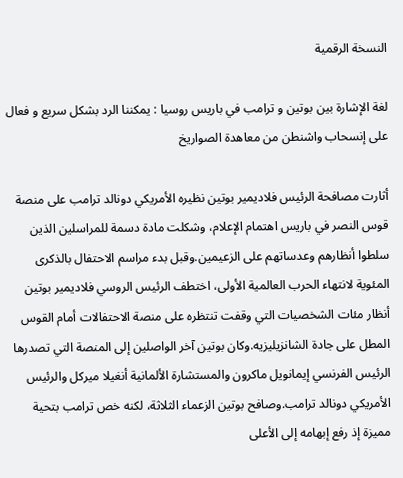النسخة الرقمية

لغة الإشارة بين بوتين و ترامب في باريس روسيا : يمكننا الرد بشكل سريع و فعال على إنسحاب واشنطن من معاهدة الصواريخ

أثارت مصافحة الرئيس فلاديمير بوتين نظيره الأمريكي دونالد ترامب على منصة قوس النصر في باريس اهتمام الإعلام، وشكلت مادة دسمة للمراسلين الذين سلطوا أنظارهم وعدساتهم على الزعيمين.وقبل بدء مراسم الاحتفال بالذكرى المئوية لانتهاء الحرب العالمية الأولى، اختطف الرئيس الروسي فلاديمير بوتين أنظار مئات الشخصيات التي وقفت تنتظره على منصة الاحتفالات أمام القوس المطل على جادة الشانزيليزيه.وكان بوتين آخر الواصلين إلى المنصة التي تصدرها الرئيس الفرنسي إيمانويل ماكرون والمستشارة الألمانية أنغيلا ميركل والرئيس الأمريكي دونالد ترامب.وصافح بوتين الزعماء الثلاثة، لكنه خص ترامب بتحية مميزة إذ رفع إبهامه إلى الأعلى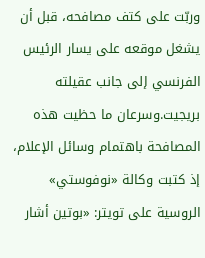وربّت على كتف مصافحه، قبل أن يشغل موقعه على يسار الرئيس الفرنسي إلى جانب عقيلته بريجيت.وسرعان ما حظيت هذه المصافحة باهتمام وسائل الإعلام، إذ كتبت وكالة «نوفوستي» الروسية على تويتر: «بوتين أشار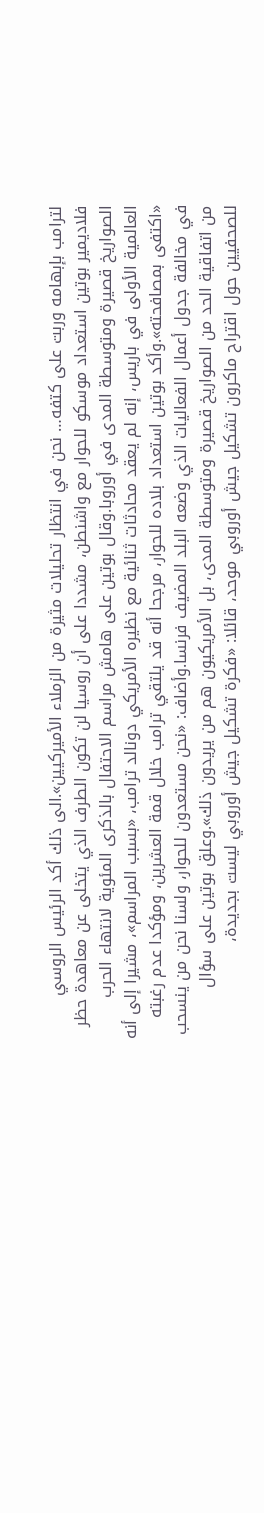لترامب بإبهامه وربت على كتفه… نحن في انتظار تحليلات مثيرة من الزملاء الأميركيين».الى ذلك أكد الرئيس الروسي فلاديمير بوتين استعداد موسكو للحوار مع واشنطن، مشددا على أن روسيا لن تكون الطرف الذي يتخلى عن معاهدة حظر الصواريخ قصيرة ومتوسطة المدى في أوروبا.وقال بوتين على هامش مراسم الاحتفال بالذكرى المئوية لانتهاء الحرب العالمية الأولى في باريس، إنه لم يعقد محادثات ثنائية مع نظيره الأمريكي دونالد ترامب، «بسبب المراسم»، مشيرا إلى أنه «اكتفى بمصافحته».وأكد بوتين استعداد بلاده للحوار، مرجحا أنه قد يلتقي ترامب خلال قمة العشرين، ومؤكدا عدم رغبته في مخالفة جدول أعمال الفعاليات الذي وضعه البلد المضيف فرنسا.وأضاف: «نحن مستعدون للحوار، ولسنا نحن من ينسحب من اتفاقية الحد من الصواريخ قصيرة ومتوسطة المدى، بل الأمريكيون هم من يريدون ذلك».وعلق بوتين على سؤال للصحفيين حول اقتراح ماكرون تشكيل جيش أوروبي موحد، قائلا: «فكرة تشكيل جيش أوروبي ليست بجديدة،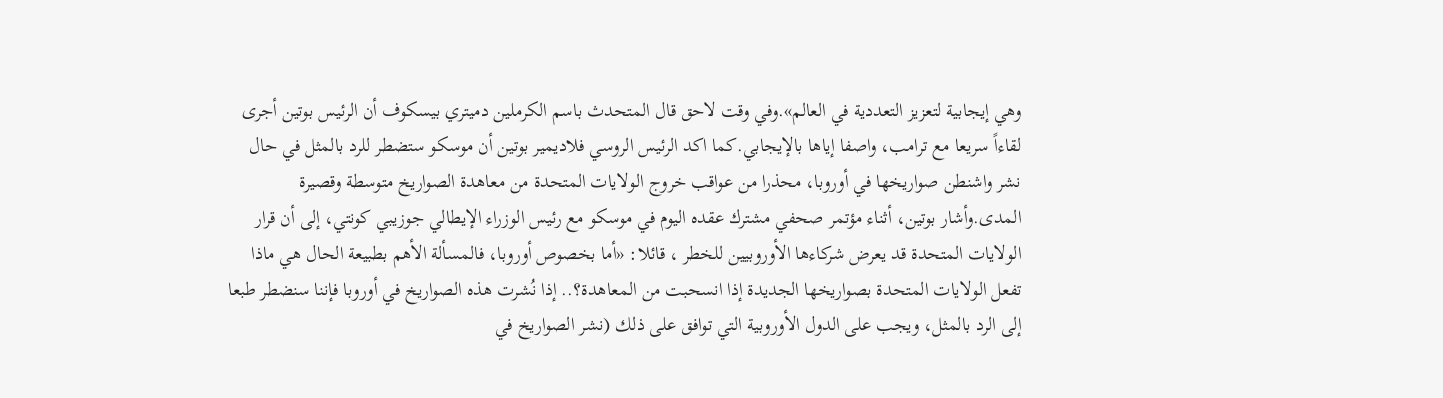وهي إيجابية لتعزيز التعددية في العالم».وفي وقت لاحق قال المتحدث باسم الكرملين دميتري بيسكوف أن الرئيس بوتين أجرى لقاءاً سريعا مع ترامب، واصفا إياها بالإيجابي.كما اكد الرئيس الروسي فلاديمير بوتين أن موسكو ستضطر للرد بالمثل في حال نشر واشنطن صواريخها في أوروبا، محذرا من عواقب خروج الولايات المتحدة من معاهدة الصواريخ متوسطة وقصيرة المدى.وأشار بوتين، أثناء مؤتمر صحفي مشترك عقده اليوم في موسكو مع رئيس الوزراء الإيطالي جوزيبي كونتي، إلى أن قرار الولايات المتحدة قد يعرض شركاءها الأوروبيين للخطر ، قائلا: «أما بخصوص أوروبا، فالمسألة الأهم بطبيعة الحال هي ماذا تفعل الولايات المتحدة بصواريخها الجديدة إذا انسحبت من المعاهدة؟.. إذا نُشرت هذه الصواريخ في أوروبا فإننا سنضطر طبعا إلى الرد بالمثل، ويجب على الدول الأوروبية التي توافق على ذلك (نشر الصواريخ في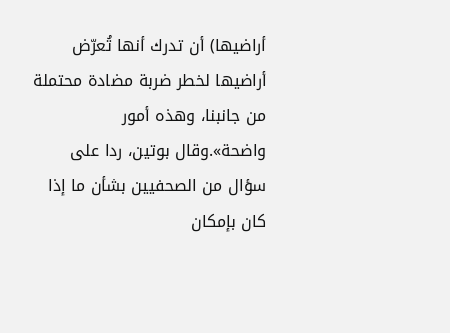أراضيها) أن تدرك أنها تُعرّض أراضيها لخطر ضربة مضادة محتملة من جانبنا، وهذه أمور واضحة».وقال بوتين، ردا على سؤال من الصحفيين بشأن ما إذا كان بإمكان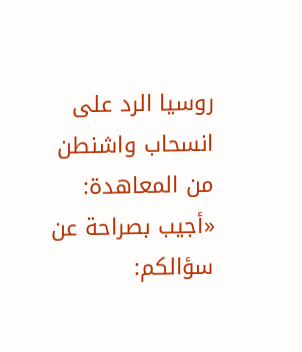روسيا الرد على انسحاب واشنطن من المعاهدة: «أجيب بصراحة عن سؤالكم: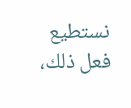نستطيع فعل ذلك،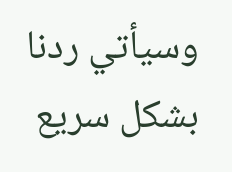وسيأتي ردنا بشكل سريع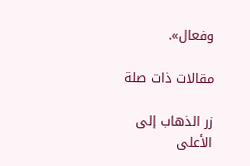وفعال».

مقالات ذات صلة

زر الذهاب إلى الأعلى